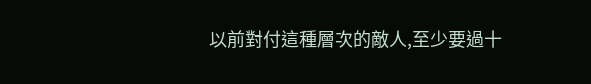以前對付這種層次的敵人,至少要過十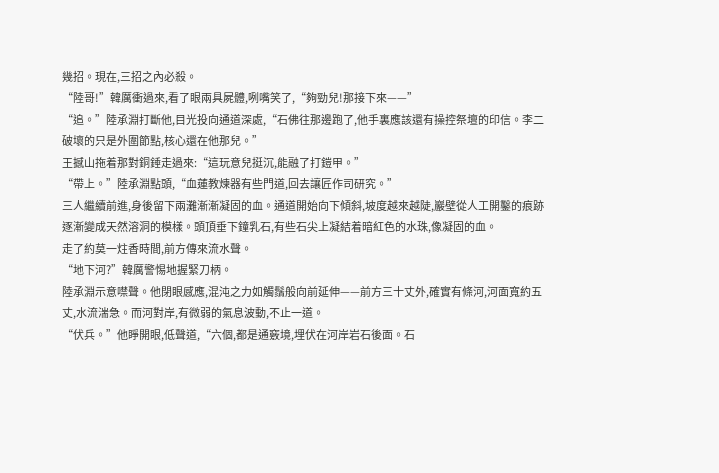幾招。現在,三招之內必殺。
“陸哥!”韓厲衝過來,看了眼兩具屍體,咧嘴笑了,“夠勁兒!那接下來——”
“追。”陸承淵打斷他,目光投向通道深處,“石佛往那邊跑了,他手裏應該還有操控祭壇的印信。李二破壞的只是外圍節點,核心還在他那兒。”
王撼山拖着那對銅錘走過來:“這玩意兒挺沉,能融了打鎧甲。”
“帶上。”陸承淵點頭,“血蓮教煉器有些門道,回去讓匠作司研究。”
三人繼續前進,身後留下兩灘漸漸凝固的血。通道開始向下傾斜,坡度越來越陡,巖壁從人工開鑿的痕跡逐漸變成天然溶洞的模樣。頭頂垂下鐘乳石,有些石尖上凝結着暗紅色的水珠,像凝固的血。
走了約莫一炷香時間,前方傳來流水聲。
“地下河?”韓厲警惕地握緊刀柄。
陸承淵示意噤聲。他閉眼感應,混沌之力如觸鬚般向前延伸——前方三十丈外,確實有條河,河面寬約五丈,水流湍急。而河對岸,有微弱的氣息波動,不止一道。
“伏兵。”他睜開眼,低聲道,“六個,都是通竅境,埋伏在河岸岩石後面。石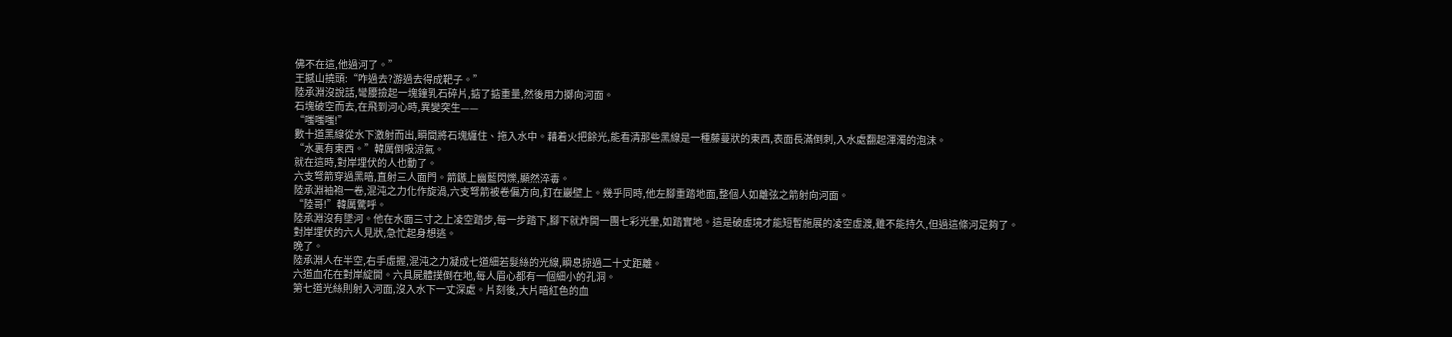佛不在這,他過河了。”
王撼山撓頭:“咋過去?游過去得成靶子。”
陸承淵沒說話,彎腰撿起一塊鐘乳石碎片,掂了掂重量,然後用力擲向河面。
石塊破空而去,在飛到河心時,異變突生——
“嗤嗤嗤!”
數十道黑線從水下激射而出,瞬間將石塊纏住、拖入水中。藉着火把餘光,能看清那些黑線是一種藤蔓狀的東西,表面長滿倒刺,入水處翻起渾濁的泡沫。
“水裏有東西。”韓厲倒吸涼氣。
就在這時,對岸埋伏的人也動了。
六支弩箭穿過黑暗,直射三人面門。箭鏃上幽藍閃爍,顯然淬毒。
陸承淵袖袍一卷,混沌之力化作旋渦,六支弩箭被卷偏方向,釘在巖壁上。幾乎同時,他左腳重踏地面,整個人如離弦之箭射向河面。
“陸哥!”韓厲驚呼。
陸承淵沒有墜河。他在水面三寸之上凌空踏步,每一步踏下,腳下就炸開一團七彩光暈,如踏實地。這是破虛境才能短暫施展的凌空虛渡,雖不能持久,但過這條河足夠了。
對岸埋伏的六人見狀,急忙起身想逃。
晚了。
陸承淵人在半空,右手虛握,混沌之力凝成七道細若髮絲的光線,瞬息掠過二十丈距離。
六道血花在對岸綻開。六具屍體撲倒在地,每人眉心都有一個細小的孔洞。
第七道光絲則射入河面,沒入水下一丈深處。片刻後,大片暗紅色的血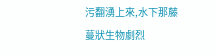污翻湧上來,水下那藤蔓狀生物劇烈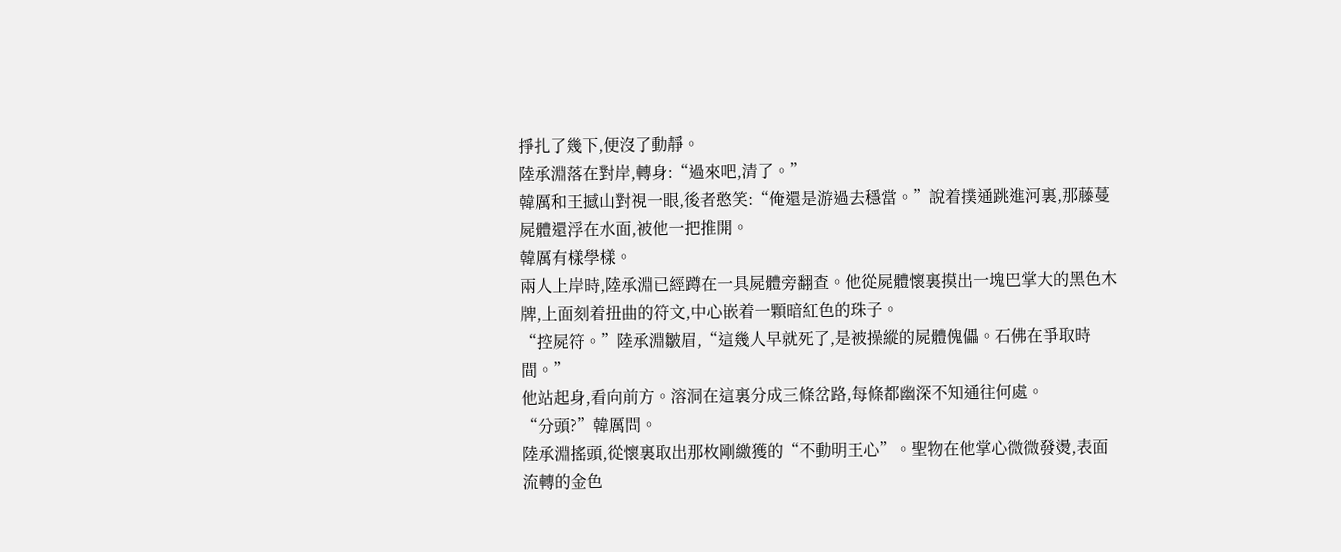掙扎了幾下,便沒了動靜。
陸承淵落在對岸,轉身:“過來吧,清了。”
韓厲和王撼山對視一眼,後者憨笑:“俺還是游過去穩當。”說着撲通跳進河裏,那藤蔓屍體還浮在水面,被他一把推開。
韓厲有樣學樣。
兩人上岸時,陸承淵已經蹲在一具屍體旁翻查。他從屍體懷裏摸出一塊巴掌大的黑色木牌,上面刻着扭曲的符文,中心嵌着一顆暗紅色的珠子。
“控屍符。”陸承淵皺眉,“這幾人早就死了,是被操縱的屍體傀儡。石佛在爭取時間。”
他站起身,看向前方。溶洞在這裏分成三條岔路,每條都幽深不知通往何處。
“分頭?”韓厲問。
陸承淵搖頭,從懷裏取出那枚剛繳獲的“不動明王心”。聖物在他掌心微微發燙,表面流轉的金色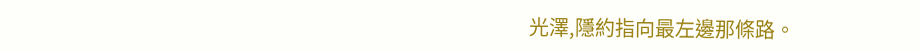光澤,隱約指向最左邊那條路。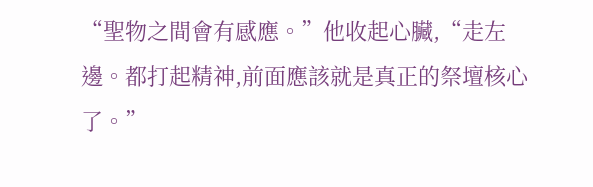“聖物之間會有感應。”他收起心臟,“走左邊。都打起精神,前面應該就是真正的祭壇核心了。”